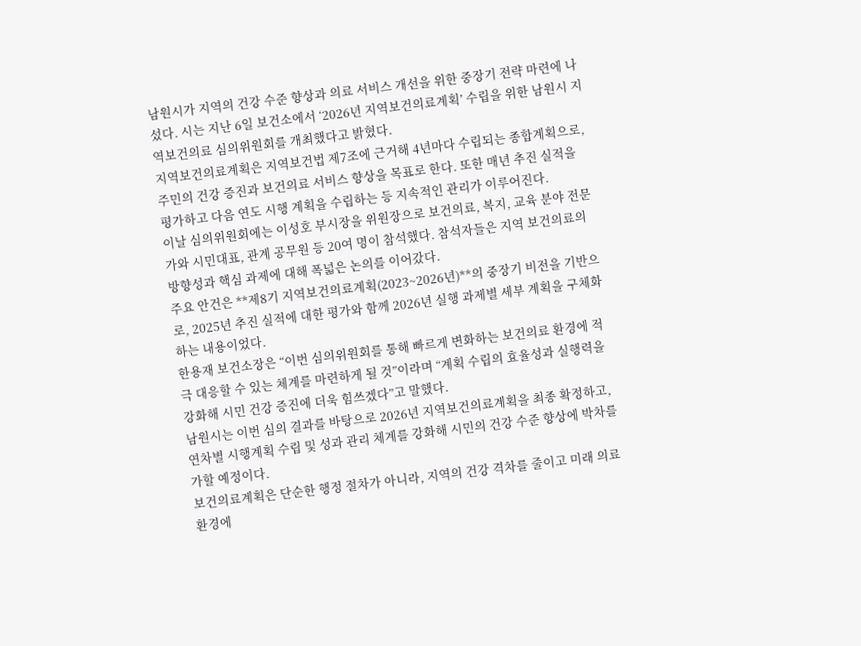남원시가 지역의 건강 수준 향상과 의료 서비스 개선을 위한 중장기 전략 마련에 나섰다. 시는 지난 6일 보건소에서 ‘2026년 지역보건의료계획’ 수립을 위한 남원시 지역보건의료 심의위원회를 개최했다고 밝혔다.
지역보건의료계획은 지역보건법 제7조에 근거해 4년마다 수립되는 종합계획으로, 주민의 건강 증진과 보건의료 서비스 향상을 목표로 한다. 또한 매년 추진 실적을 평가하고 다음 연도 시행 계획을 수립하는 등 지속적인 관리가 이루어진다.
이날 심의위원회에는 이성호 부시장을 위원장으로 보건의료, 복지, 교육 분야 전문가와 시민대표, 관계 공무원 등 20여 명이 참석했다. 참석자들은 지역 보건의료의 방향성과 핵심 과제에 대해 폭넓은 논의를 이어갔다.
주요 안건은 **제8기 지역보건의료계획(2023~2026년)**의 중장기 비전을 기반으로, 2025년 추진 실적에 대한 평가와 함께 2026년 실행 과제별 세부 계획을 구체화하는 내용이었다.
한용재 보건소장은 “이번 심의위원회를 통해 빠르게 변화하는 보건의료 환경에 적극 대응할 수 있는 체계를 마련하게 될 것”이라며 “계획 수립의 효율성과 실행력을 강화해 시민 건강 증진에 더욱 힘쓰겠다”고 말했다.
남원시는 이번 심의 결과를 바탕으로 2026년 지역보건의료계획을 최종 확정하고, 연차별 시행계획 수립 및 성과 관리 체계를 강화해 시민의 건강 수준 향상에 박차를 가할 예정이다.
보건의료계획은 단순한 행정 절차가 아니라, 지역의 건강 격차를 줄이고 미래 의료 환경에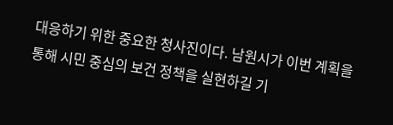대응하기 위한 중요한 청사진이다. 남원시가 이번 계획을 통해 시민 중심의 보건 정책을 실현하길 기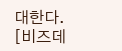대한다.
[비즈데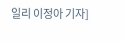일리 이정아 기자]